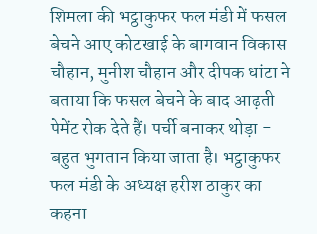शिमला की भट्ठाकुफर फल मंडी में फसल बेचने आए कोटखाई के बागवान विकास चौहान, मुनीश चौहान और दीपक धांटा ने बताया कि फसल बेचने के बाद आढ़ती पेमेंट रोक देते हैं। पर्ची बनाकर थोड़ा - बहुत भुगतान किया जाता है। भट्ठाकुफर फल मंडी के अध्यक्ष हरीश ठाकुर का कहना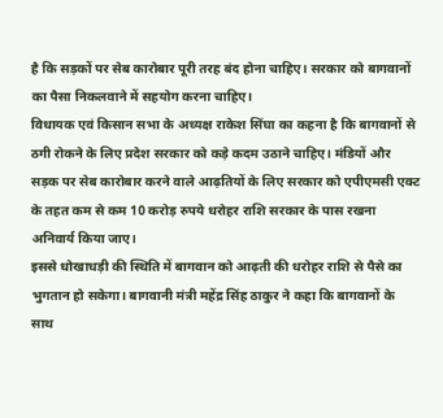है कि सड़कों पर सेब कारोबार पूरी तरह बंद होना चाहिए। सरकार को बागवानों का पैसा निकलवाने में सहयोग करना चाहिए।
विधायक एवं किसान सभा के अध्यक्ष राकेश सिंघा का कहना है कि बागवानों से ठगी रोकने के लिए प्रदेश सरकार को कड़े कदम उठाने चाहिए। मंडियों और सड़क पर सेब कारोबार करने वाले आढ़तियों के लिए सरकार को एपीएमसी एक्ट के तहत कम से कम 10 करोड़ रुपये धरोहर राशि सरकार के पास रखना अनिवार्य किया जाए।
इससे धोखाधड़ी की स्थिति में बागवान को आढ़ती की धरोहर राशि से पैसे का भुगतान हो सकेगा। बागवानी मंत्री महेंद्र सिंह ठाकुर ने कहा कि बागवानों के साथ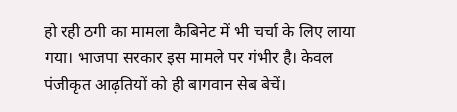हो रही ठगी का मामला कैबिनेट में भी चर्चा के लिए लाया गया। भाजपा सरकार इस मामले पर गंभीर है। केवल पंजीकृत आढ़तियों को ही बागवान सेब बेचें।